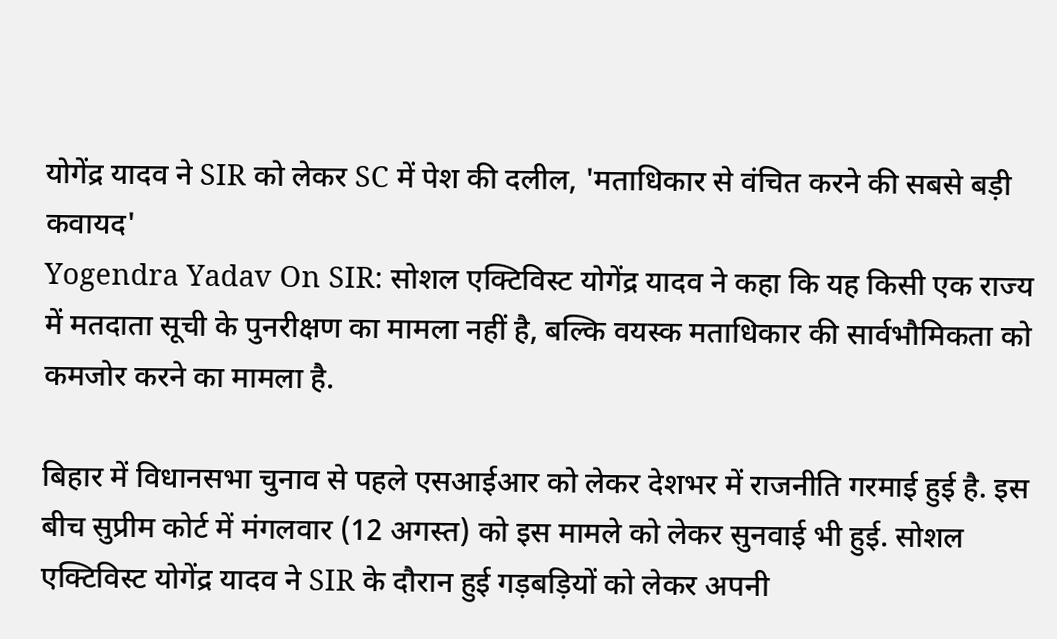योगेंद्र यादव ने SIR को लेकर SC में पेश की दलील, 'मताधिकार से वंचित करने की सबसे बड़ी कवायद'
Yogendra Yadav On SIR: सोशल एक्टिविस्ट योगेंद्र यादव ने कहा कि यह किसी एक राज्य में मतदाता सूची के पुनरीक्षण का मामला नहीं है, बल्कि वयस्क मताधिकार की सार्वभौमिकता को कमजोर करने का मामला है.

बिहार में विधानसभा चुनाव से पहले एसआईआर को लेकर देशभर में राजनीति गरमाई हुई है. इस बीच सुप्रीम कोर्ट में मंगलवार (12 अगस्त) को इस मामले को लेकर सुनवाई भी हुई. सोशल एक्टिविस्ट योगेंद्र यादव ने SIR के दौरान हुई गड़बड़ियों को लेकर अपनी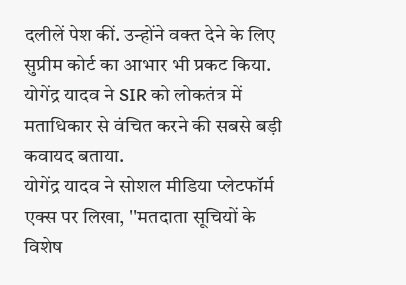दलीलें पेश कीं. उन्होंने वक्त देने के लिए सुप्रीम कोर्ट का आभार भी प्रकट किया. योगेंद्र यादव ने SIR को लोकतंत्र में मताधिकार से वंचित करने की सबसे बड़ी कवायद बताया.
योगेंद्र यादव ने सोशल मीडिया प्लेटफॉर्म एक्स पर लिखा, ''मतदाता सूचियों के विशेष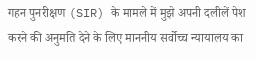गहन पुनरीक्षण (SIR) के मामले में मुझे अपनी दलीलें पेश करने की अनुमति देने के लिए माननीय सर्वोच्च न्यायालय का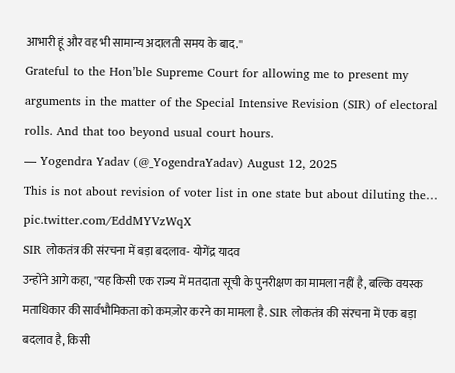आभारी हूं और वह भी सामान्य अदालती समय के बाद.''
Grateful to the Hon’ble Supreme Court for allowing me to present my arguments in the matter of the Special Intensive Revision (SIR) of electoral rolls. And that too beyond usual court hours.
— Yogendra Yadav (@_YogendraYadav) August 12, 2025
This is not about revision of voter list in one state but about diluting the… pic.twitter.com/EddMYVzWqX
SIR लोकतंत्र की संरचना में बड़ा बदलाव- योगेंद्र यादव
उन्होंने आगे कहा, ''यह किसी एक राज्य में मतदाता सूची के पुनरीक्षण का मामला नहीं है, बल्कि वयस्क मताधिकार की सार्वभौमिकता को कमज़ोर करने का मामला है. SIR लोकतंत्र की संरचना में एक बड़ा बदलाव है, किसी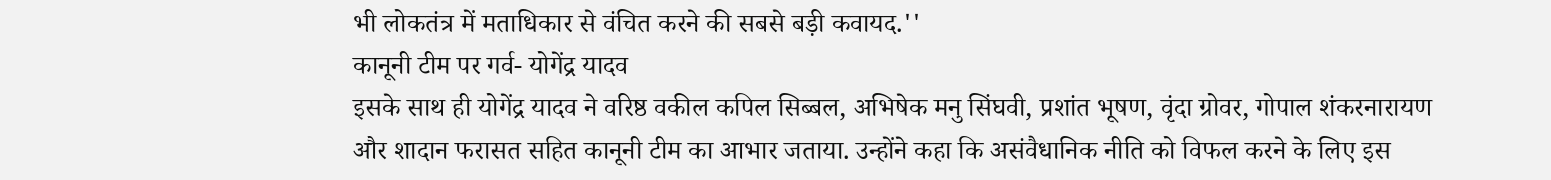भी लोकतंत्र में मताधिकार से वंचित करने की सबसे बड़ी कवायद.''
कानूनी टीम पर गर्व- योगेंद्र यादव
इसके साथ ही योगेंद्र यादव ने वरिष्ठ वकील कपिल सिब्बल, अभिषेक मनु सिंघवी, प्रशांत भूषण, वृंदा ग्रोवर, गोपाल शंकरनारायण और शादान फरासत सहित कानूनी टीम का आभार जताया. उन्होंने कहा कि असंवैधानिक नीति को विफल करने के लिए इस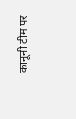कानूनी टीम पर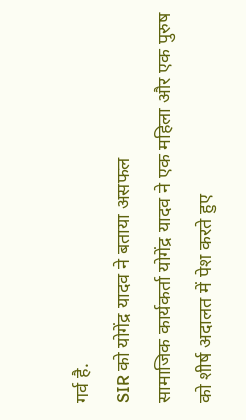गर्व है.
SIR को योगेंद्र यादव ने बताया असफल
सामाजिक कार्यकर्ता योगेंद्र यादव ने एक महिला और एक पुरुष को शीर्ष अदालत में पेश करते हुए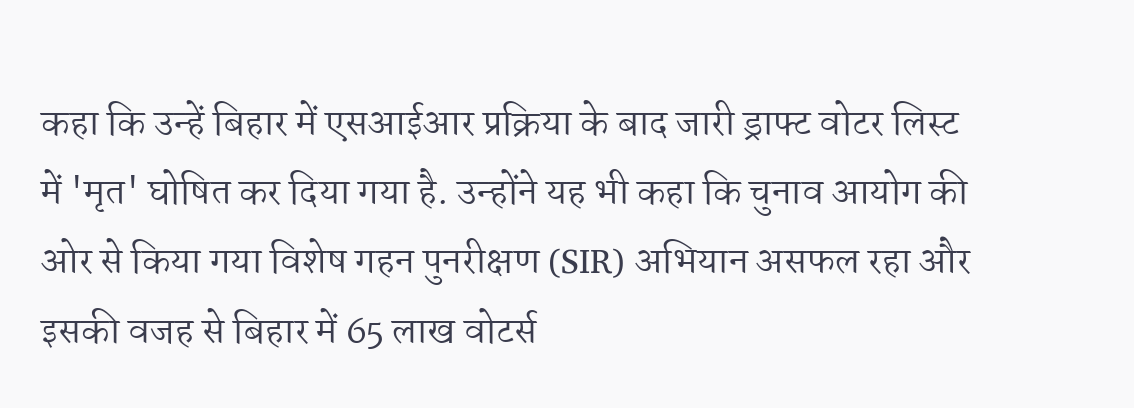कहा कि उन्हें बिहार में एसआईआर प्रक्रिया के बाद जारी ड्राफ्ट वोटर लिस्ट में 'मृत' घोषित कर दिया गया है. उन्होंने यह भी कहा कि चुनाव आयोग की ओर से किया गया विशेष गहन पुनरीक्षण (SIR) अभियान असफल रहा और इसकी वजह से बिहार में 65 लाख वोटर्स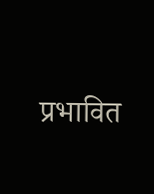प्रभावित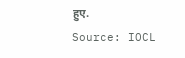हुए.
Source: IOCL